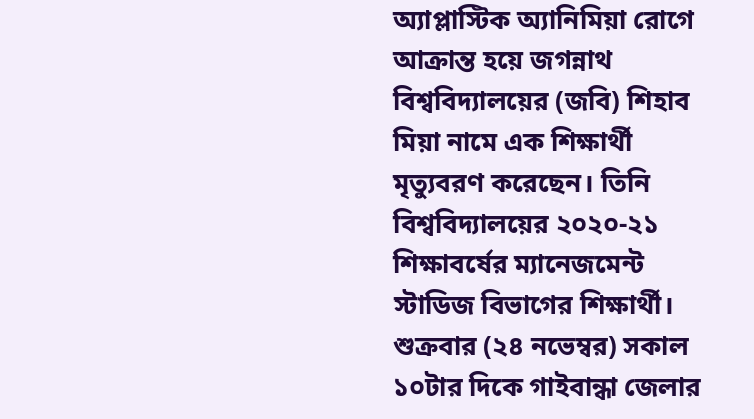অ্যাপ্লাস্টিক অ্যানিমিয়া রোগে আক্রান্ত হয়ে জগন্নাথ বিশ্ববিদ্যালয়ের (জবি) শিহাব মিয়া নামে এক শিক্ষার্থী মৃত্যুবরণ করেছেন। তিনি বিশ্ববিদ্যালয়ের ২০২০-২১ শিক্ষাবর্ষের ম্যানেজমেন্ট স্টাডিজ বিভাগের শিক্ষার্থী।
শুক্রবার (২৪ নভেম্বর) সকাল ১০টার দিকে গাইবান্ধা জেলার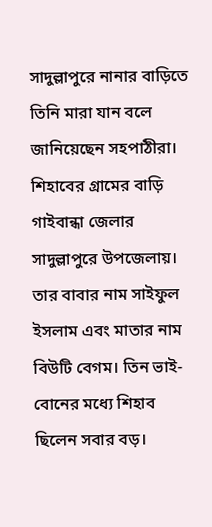সাদুল্লাপুরে নানার বাড়িতে তিনি মারা যান বলে জানিয়েছেন সহপাঠীরা।
শিহাবের গ্রামের বাড়ি গাইবান্ধা জেলার সাদুল্লাপুরে উপজেলায়। তার বাবার নাম সাইফুল ইসলাম এবং মাতার নাম বিউটি বেগম। তিন ভাই-বোনের মধ্যে শিহাব ছিলেন সবার বড়।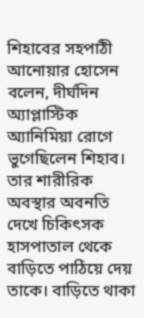শিহাবের সহপাঠী আনোয়ার হোসেন বলেন, দীর্ঘদিন অ্যাপ্লাস্টিক অ্যানিমিয়া রোগে ভুগেছিলেন শিহাব। তার শারীরিক অবস্থার অবনতি দেখে চিকিৎসক হাসপাতাল থেকে বাড়িতে পাঠিয়ে দেয় তাকে। বাড়িতে থাকা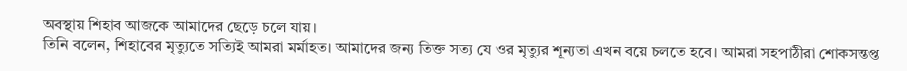অবস্থায় শিহাব আজকে আমাদের ছেড়ে চলে যায়।
তিনি বলেন, শিহাবের মৃত্যুতে সত্যিই আমরা মর্মাহত। আমাদের জন্য তিক্ত সত্য যে ওর মৃত্যুর শূন্যতা এখন বয়ে চলতে হবে। আমরা সহপাঠীরা শোকসন্তপ্ত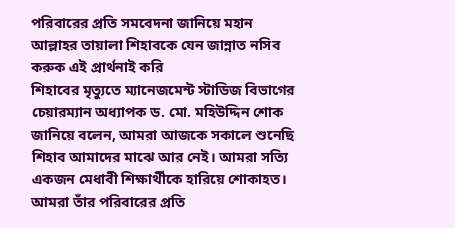পরিবারের প্রতি সমবেদনা জানিয়ে মহান আল্লাহর তায়ালা শিহাবকে যেন জান্নাত নসিব করুক এই প্রার্থনাই করি
শিহাবের মৃত্যুতে ম্যানেজমেন্ট স্টাডিজ বিভাগের চেয়ারম্যান অধ্যাপক ড. মো. মহিউদ্দিন শোক জানিয়ে বলেন, আমরা আজকে সকালে শুনেছি শিহাব আমাদের মাঝে আর নেই। আমরা সত্যি একজন মেধাবী শিক্ষার্থীকে হারিয়ে শোকাহত। আমরা তাঁর পরিবারের প্রতি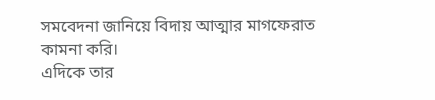সমবেদনা জানিয়ে বিদায় আত্মার মাগফেরাত কামনা করি।
এদিকে তার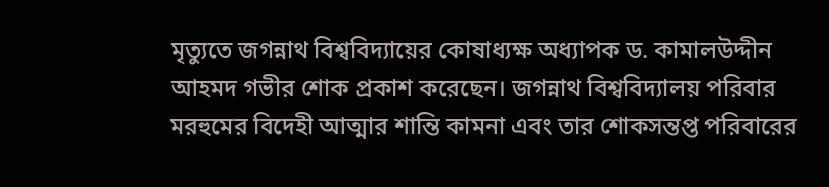মৃত্যুতে জগন্নাথ বিশ্ববিদ্যায়ের কোষাধ্যক্ষ অধ্যাপক ড. কামালউদ্দীন আহমদ গভীর শোক প্রকাশ করেছেন। জগন্নাথ বিশ্ববিদ্যালয় পরিবার মরহুমের বিদেহী আত্মার শান্তি কামনা এবং তার শোকসন্তপ্ত পরিবারের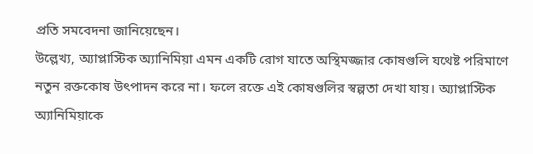প্রতি সমবেদনা জানিয়েছেন।
উল্লেখ্য, অ্যাপ্লাস্টিক অ্যানিমিয়া এমন একটি রোগ যাতে অস্থিমজ্জার কোষগুলি যথেষ্ট পরিমাণে নতুন রক্তকোষ উৎপাদন করে না। ফলে রক্তে এই কোষগুলির স্বল্পতা দেখা যায়। অ্যাপ্লাস্টিক অ্যানিমিয়াকে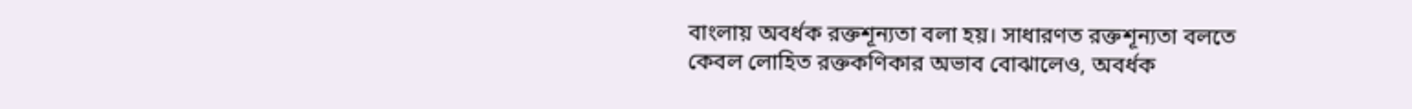বাংলায় অবর্ধক রক্তশূন্যতা বলা হয়। সাধারণত রক্তশূন্যতা বলতে কেবল লোহিত রক্তকণিকার অভাব বোঝালেও, অবর্ধক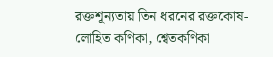রক্তশূন্যতায় তিন ধরনের রক্তকোষ- লোহিত কণিকা, শ্বেতকণিকা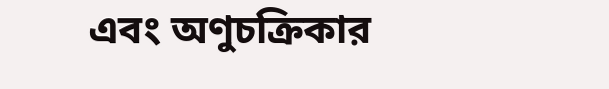এবং অণুচক্রিকার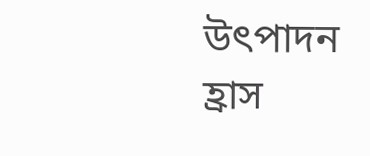উৎপাদন হ্রাস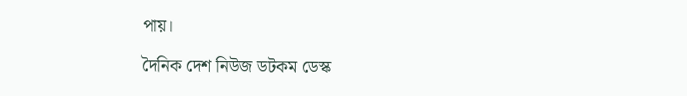পায়।

দৈনিক দেশ নিউজ ডটকম ডেস্ক